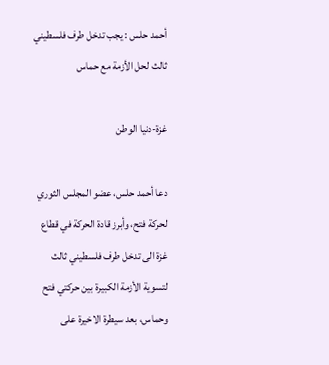أحمد حلس : يجب تدخل طرف فلسطيني ثالث لحل الأزمة مع حماس

غزة-دنيا الوطن

دعا أحمد حلس، عضو المجلس الثوري لحركة فتح، وأبرز قادة الحركة في قطاع غزة الى تدخل طرف فلسطيني ثالث لتسوية الأزمة الكبيرة بين حركتي فتح وحماس، بعد سيطرة الاخيرة على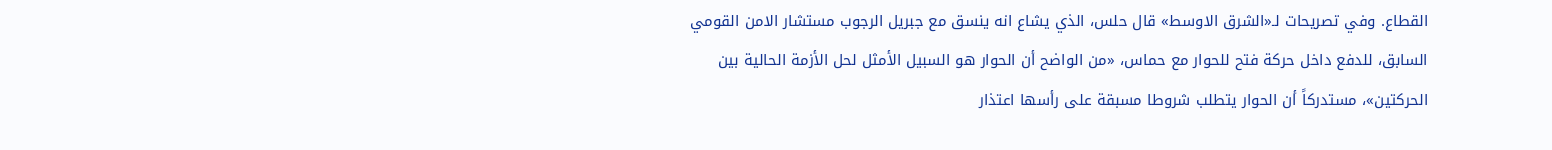القطاع. وفي تصريحات لـ«الشرق الاوسط» قال حلس، الذي يشاع انه ينسق مع جبريل الرجوب مستشار الامن القومي السابق، للدفع داخل حركة فتح للحوار مع حماس، «من الواضح أن الحوار هو السبيل الأمثل لحل الأزمة الحالية بين الحركتين»، مستدركاً أن الحوار يتطلب شروطا مسبقة على رأسها اعتذار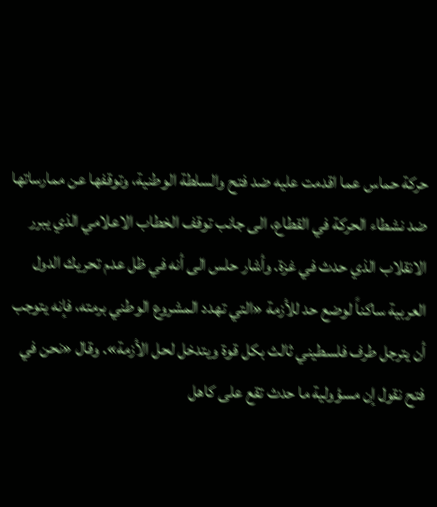حركة حماس عما اقدمت عليه ضد فتح والسلطة الوطنية، وتوقفها عن ممارساتها ضد نشطاء الحركة في القطاع، الى جانب توقف الخطاب الاعلامي الذي يبرر الانقلاب الذي حدث في غزة. وأشار حلس الى أنه في ظل عدم تحريك الدول العربية ساكناً لوضع حد للأزمة «التي تهدد المشروع الوطني برمته، فإنه يتوجب أن يترجل طرف فلسطيني ثالث بكل قوة ويتدخل لحل الأزمة». وقال «نحن في فتح نقول إن مسؤولية ما حدث تقع على كاهل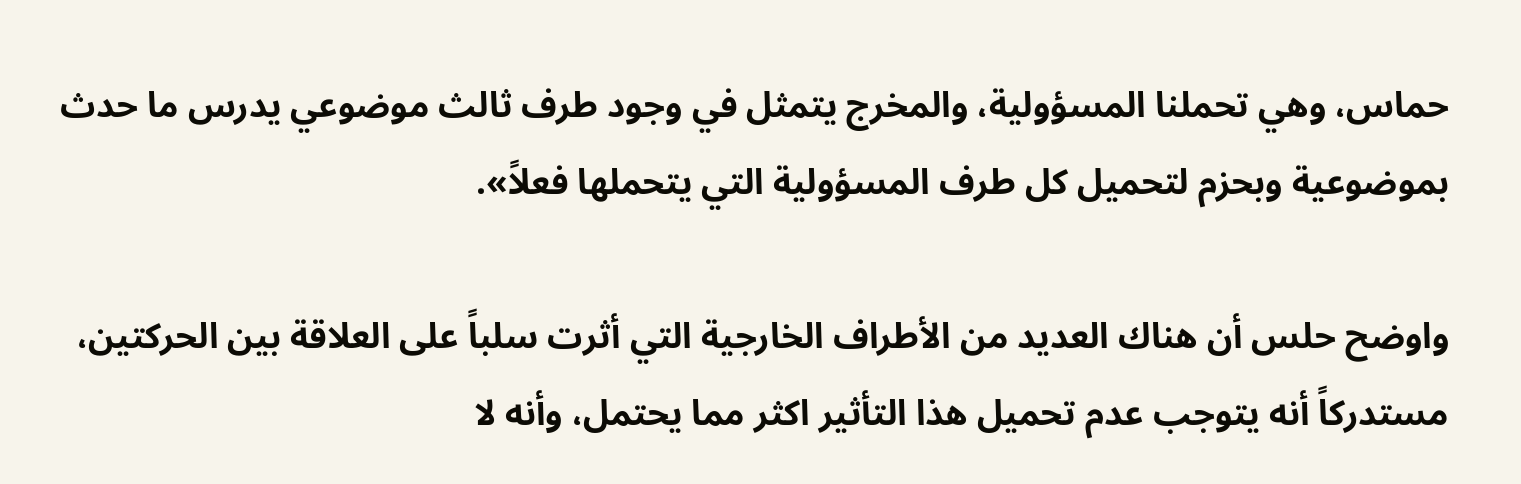حماس، وهي تحملنا المسؤولية، والمخرج يتمثل في وجود طرف ثالث موضوعي يدرس ما حدث بموضوعية وبحزم لتحميل كل طرف المسؤولية التي يتحملها فعلاً».

واوضح حلس أن هناك العديد من الأطراف الخارجية التي أثرت سلباً على العلاقة بين الحركتين، مستدركاً أنه يتوجب عدم تحميل هذا التأثير اكثر مما يحتمل، وأنه لا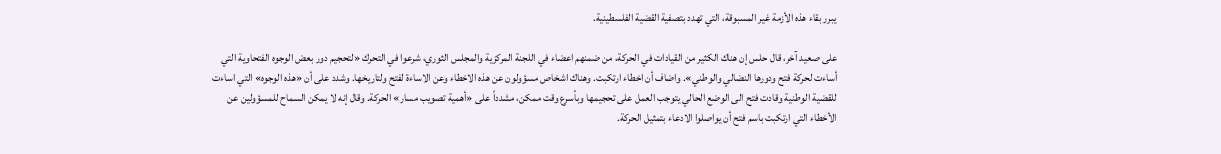يبرر بقاء هذه الأزمة غير المسبوقة، التي تهدد بتصفية القضية الفلسطينية.

على صعيد آخر، قال حلس إن هناك الكثير من القيادات في الحركة، من ضمنهم اعضاء في اللجنة المركزية والمجلس الثوري، شرعوا في التحرك «لتحجيم دور بعض الوجوه الفتحاوية التي أساءت لحركة فتح ودورها النضالي والوطني». واضاف أن اخطاء ارتكبت. وهناك اشخاص مسؤولون عن هذه الاخطاء وعن الاساءة لفتح ولتاريخها. وشدد على أن «هذه الوجوه» التي اساءت للقضية الوطنية وقادت فتح الى الوضع الحالي يتوجب العمل على تحجيمها وبأسرع وقت ممكن، مشدداً على «أهمية تصويب مسار» الحركة. وقال إنه لا يمكن السماح للمسؤولين عن الأخطاء التي ارتكبت باسم فتح أن يواصلوا الادعاء بتمثيل الحركة.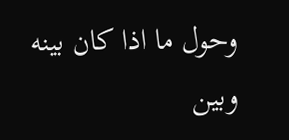وحول ما اذا كان بينه وبين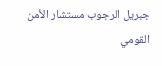جبريل الرجوب مستشار الأمن القومي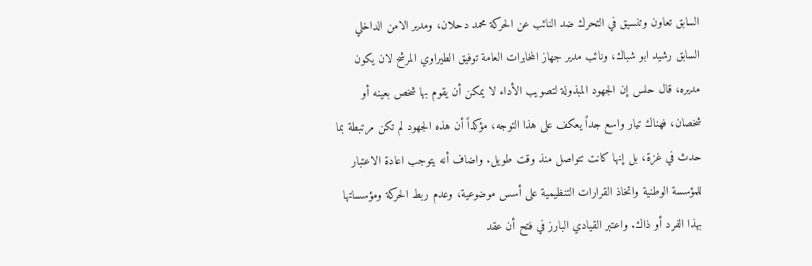السابق تعاون وتنسيق في التحرك ضد النائب عن الحركة محمد دحلان، ومدير الامن الداخلي السابق رشيد ابو شباك، ونائب مدير جهاز المخابرات العامة توفيق الطيراوي المرشح لان يكون مديره، قال حلس إن الجهود المبذولة لتصويب الأداء لا يمكن أن يقوم بها شخص بعينه أو شخصان، فهناك تيار واسع جداً يعكف على هذا التوجه، مؤكداً أن هذه الجهود لم تكن مرتبطة بما حدث في غزة، بل إنها كانت تتواصل منذ وقت طويل. واضاف أنه يتوجب اعادة الاعتبار للمؤسسة الوطنية واتخاذ القرارات التنظيمية على أسس موضوعية، وعدم ربط الحركة ومؤسساتها بهذا الفرد أو ذاك. واعتبر القيادي البارز في فتح أن عقد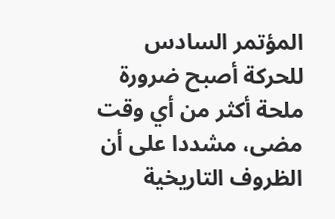المؤتمر السادس للحركة أصبح ضرورة ملحة أكثر من أي وقت مضى، مشددا على أن الظروف التاريخية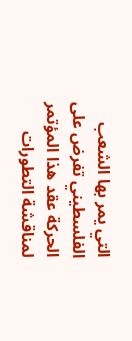التي يمر بها الشعب الفلسطيني تفرض على الحركة عقد هذا المؤتمر لمناقشة التطورات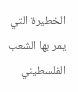الخطيرة التي يمر بها الشعب الفلسطيني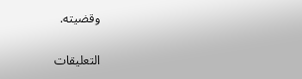وقضيته.

التعليقات